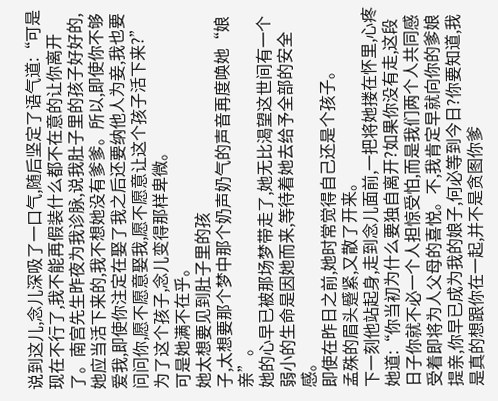说到这儿,念儿深吸了一口气,随后坚定了语气道:“可是现在不行了,我不能再假装什么都不在意的让你离开了。南宫先生昨夜为我诊脉,说我肚子里的孩子好好的,她应当活下来的,我不想她没有爹爹。所以,即使你不够爱我,即使你注定在娶了我之后还要纳他人为妾,我也要问问你,愿不愿意娶我,愿不愿意让这个孩子活下来?”
为了这个孩子,念儿变得那样卑微。
可是她满不在乎。
她太想要见到肚子里的孩
子,太想要那个梦中那个奶声奶气的声音再度唤她“娘亲”。
她的心早已被那场梦带走了,她无比渴望这世间有一个弱小的生命是因她而来,等待着她去给予全部的安全感。
即使在昨日之前,她时常觉得自己还是个孩子。
孟殊的眉头蹙紧,又散了开来。
下一刻他站起身,走到念儿面前,一把将她搂在怀里,心疼她道:“你当初为什么要独自离开?如果你没有走,这段日子你就不必一个人担惊受怕,而是我们两个人共同感受着即将为人父母的喜悦。不,我肯定早就向你的爹娘提亲,你早已成为我的娘子,何必等到今日?你要知道,我是真的想跟你在一起,并不是贪图你爹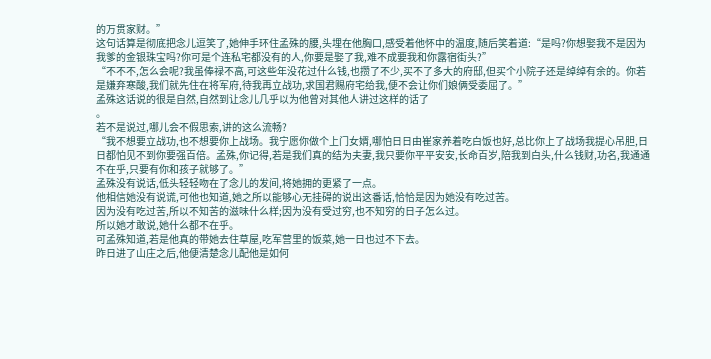的万贯家财。”
这句话算是彻底把念儿逗笑了,她伸手环住孟殊的腰,头埋在他胸口,感受着他怀中的温度,随后笑着道:“是吗?你想娶我不是因为我爹的金银珠宝吗?你可是个连私宅都没有的人,你要是娶了我,难不成要我和你露宿街头?”
“不不不,怎么会呢?我虽俸禄不高,可这些年没花过什么钱,也攒了不少,买不了多大的府邸,但买个小院子还是绰绰有余的。你若是嫌弃寒酸,我们就先住在将军府,待我再立战功,求国君赐府宅给我,便不会让你们娘俩受委屈了。”
孟殊这话说的很是自然,自然到让念儿几乎以为他曾对其他人讲过这样的话了
。
若不是说过,哪儿会不假思索,讲的这么流畅?
“我不想要立战功,也不想要你上战场。我宁愿你做个上门女婿,哪怕日日由崔家养着吃白饭也好,总比你上了战场我提心吊胆,日日都怕见不到你要强百倍。孟殊,你记得,若是我们真的结为夫妻,我只要你平平安安,长命百岁,陪我到白头,什么钱财,功名,我通通不在乎,只要有你和孩子就够了。”
孟殊没有说话,低头轻轻吻在了念儿的发间,将她拥的更紧了一点。
他相信她没有说谎,可他也知道,她之所以能够心无挂碍的说出这番话,恰恰是因为她没有吃过苦。
因为没有吃过苦,所以不知苦的滋味什么样;因为没有受过穷,也不知穷的日子怎么过。
所以她才敢说,她什么都不在乎。
可孟殊知道,若是他真的带她去住草屋,吃军营里的饭菜,她一日也过不下去。
昨日进了山庄之后,他便清楚念儿配他是如何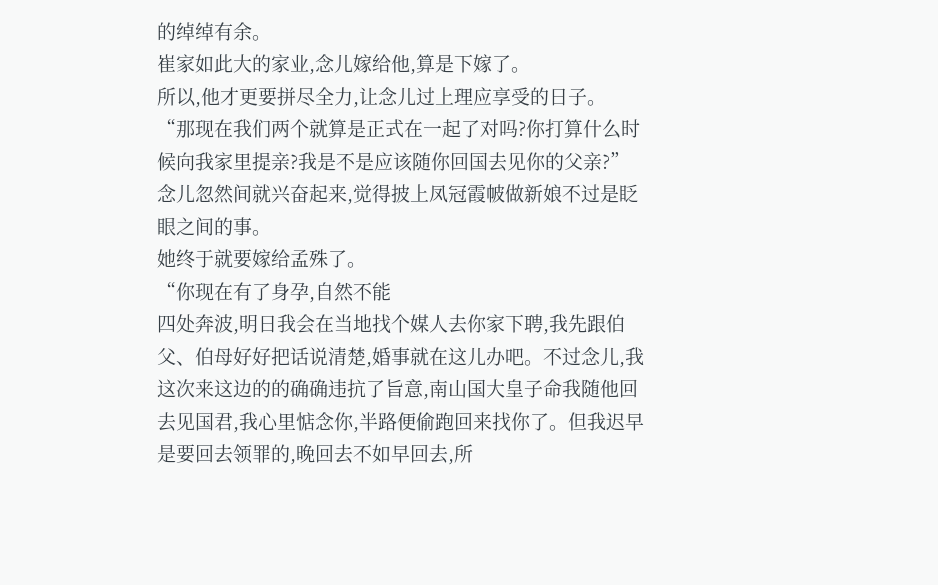的绰绰有余。
崔家如此大的家业,念儿嫁给他,算是下嫁了。
所以,他才更要拼尽全力,让念儿过上理应享受的日子。
“那现在我们两个就算是正式在一起了对吗?你打算什么时候向我家里提亲?我是不是应该随你回国去见你的父亲?”
念儿忽然间就兴奋起来,觉得披上凤冠霞帔做新娘不过是眨眼之间的事。
她终于就要嫁给孟殊了。
“你现在有了身孕,自然不能
四处奔波,明日我会在当地找个媒人去你家下聘,我先跟伯父、伯母好好把话说清楚,婚事就在这儿办吧。不过念儿,我这次来这边的的确确违抗了旨意,南山国大皇子命我随他回去见国君,我心里惦念你,半路便偷跑回来找你了。但我迟早是要回去领罪的,晚回去不如早回去,所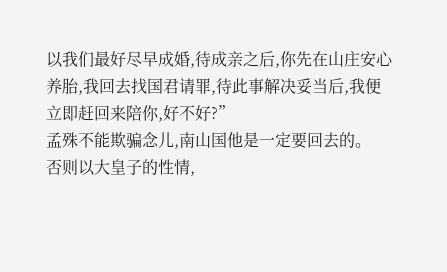以我们最好尽早成婚,待成亲之后,你先在山庄安心养胎,我回去找国君请罪,待此事解决妥当后,我便立即赶回来陪你,好不好?”
孟殊不能欺骗念儿,南山国他是一定要回去的。
否则以大皇子的性情,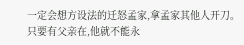一定会想方设法的迁怒孟家,拿孟家其他人开刀。
只要有父亲在,他就不能永